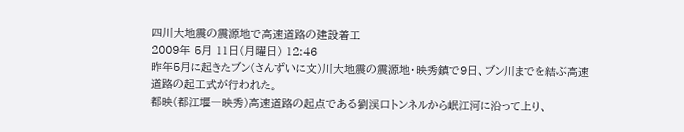四川大地震の震源地で高速道路の建設着工
2009年 5月 11日(月曜日) 12:46
昨年5月に起きたブン(さんずいに文)川大地震の震源地・映秀鎮で9日、ブン川までを結ぶ高速道路の起工式が行われた。
都映(都江堰―映秀)高速道路の起点である劉渓口トンネルから岷江河に沿って上り、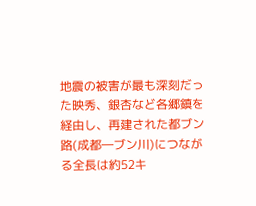地震の被害が最も深刻だった映秀、銀杏など各郷鎮を経由し、再建された都ブン路(成都―ブン川)につながる全長は約52キ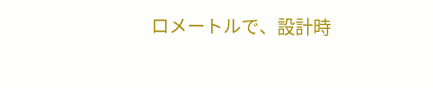ロメートルで、設計時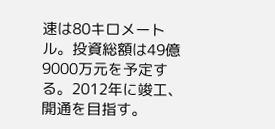速は80キロメートル。投資総額は49億9000万元を予定する。2012年に竣工、開通を目指す。